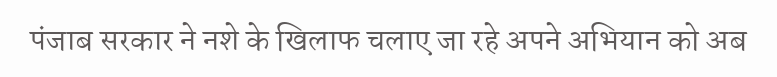पंजाब सरकार ने नशे के खिलाफ चलाए जा रहे अपने अभियान को अब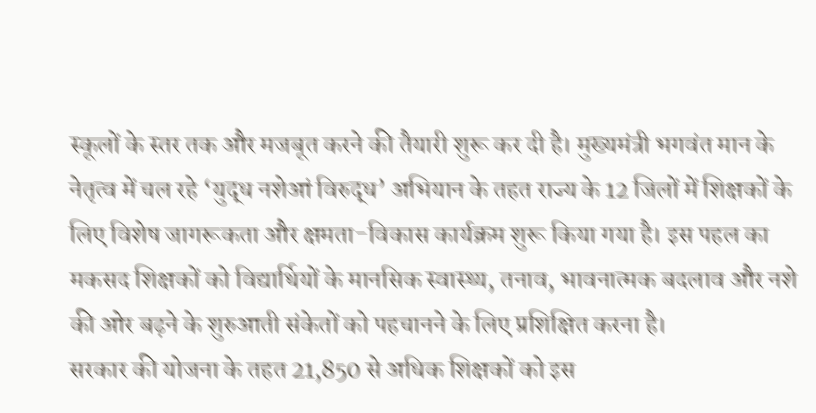स्कूलों के स्तर तक और मजबूत करने की तैयारी शुरू कर दी है। मुख्यमंत्री भगवंत मान के नेतृत्व में चल रहे ‘युद्ध नशेआं विरुद्ध’ अभियान के तहत राज्य के 12 जिलों में शिक्षकों के लिए विशेष जागरूकता और क्षमता-विकास कार्यक्रम शुरू किया गया है। इस पहल का मकसद शिक्षकों को विद्यार्थियों के मानसिक स्वास्थ्य, तनाव, भावनात्मक बदलाव और नशे की ओर बढ़ने के शुरुआती संकेतों को पहचानने के लिए प्रशिक्षित करना है।
सरकार की योजना के तहत 21,850 से अधिक शिक्षकों को इस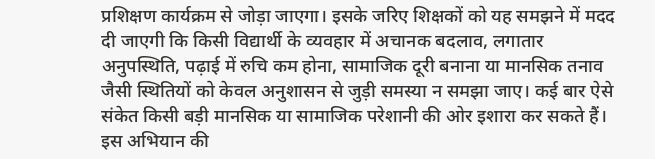प्रशिक्षण कार्यक्रम से जोड़ा जाएगा। इसके जरिए शिक्षकों को यह समझने में मदद दी जाएगी कि किसी विद्यार्थी के व्यवहार में अचानक बदलाव, लगातार अनुपस्थिति, पढ़ाई में रुचि कम होना, सामाजिक दूरी बनाना या मानसिक तनाव जैसी स्थितियों को केवल अनुशासन से जुड़ी समस्या न समझा जाए। कई बार ऐसे संकेत किसी बड़ी मानसिक या सामाजिक परेशानी की ओर इशारा कर सकते हैं।
इस अभियान की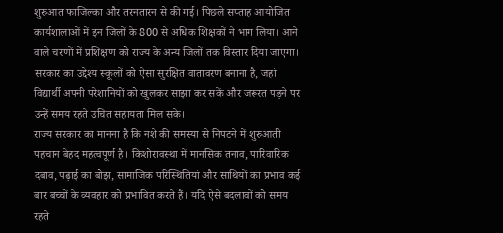शुरुआत फाजिल्का और तरनतारन से की गई। पिछले सप्ताह आयोजित कार्यशालाओं में इन जिलों के 800 से अधिक शिक्षकों ने भाग लिया। आने वाले चरणों में प्रशिक्षण को राज्य के अन्य जिलों तक विस्तार दिया जाएगा। सरकार का उद्देश्य स्कूलों को ऐसा सुरक्षित वातावरण बनाना है, जहां विद्यार्थी अपनी परेशानियों को खुलकर साझा कर सकें और जरूरत पड़ने पर उन्हें समय रहते उचित सहायता मिल सके।
राज्य सरकार का मानना है कि नशे की समस्या से निपटने में शुरुआती पहचान बेहद महत्वपूर्ण है। किशोरावस्था में मानसिक तनाव, पारिवारिक दबाव, पढ़ाई का बोझ, सामाजिक परिस्थितियां और साथियों का प्रभाव कई बार बच्चों के व्यवहार को प्रभावित करते हैं। यदि ऐसे बदलावों को समय रहते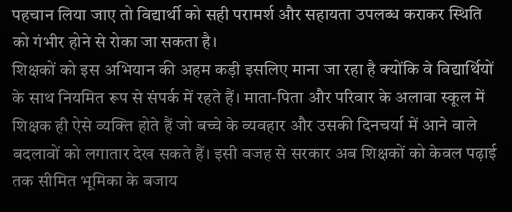पहचान लिया जाए तो विद्यार्थी को सही परामर्श और सहायता उपलब्ध कराकर स्थिति को गंभीर होने से रोका जा सकता है।
शिक्षकों को इस अभियान की अहम कड़ी इसलिए माना जा रहा है क्योंकि वे विद्यार्थियों के साथ नियमित रूप से संपर्क में रहते हैं। माता-पिता और परिवार के अलावा स्कूल में शिक्षक ही ऐसे व्यक्ति होते हैं जो बच्चे के व्यवहार और उसकी दिनचर्या में आने वाले बदलावों को लगातार देख सकते हैं। इसी वजह से सरकार अब शिक्षकों को केवल पढ़ाई तक सीमित भूमिका के बजाय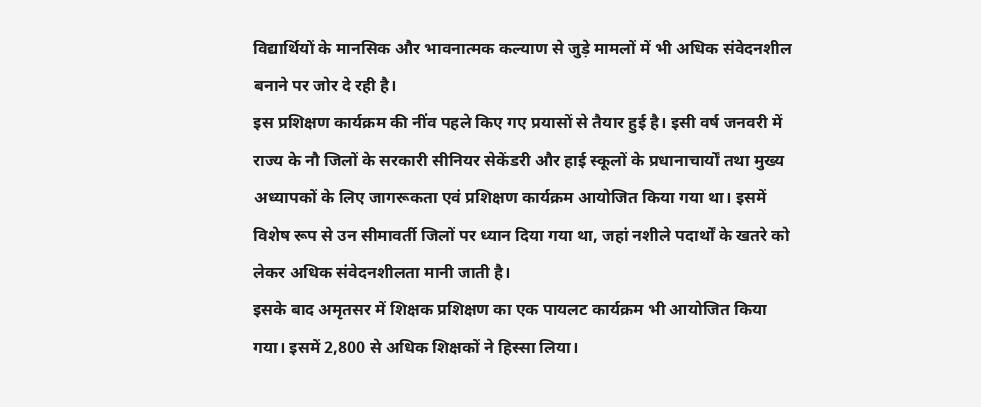विद्यार्थियों के मानसिक और भावनात्मक कल्याण से जुड़े मामलों में भी अधिक संवेदनशील बनाने पर जोर दे रही है।
इस प्रशिक्षण कार्यक्रम की नींव पहले किए गए प्रयासों से तैयार हुई है। इसी वर्ष जनवरी में राज्य के नौ जिलों के सरकारी सीनियर सेकेंडरी और हाई स्कूलों के प्रधानाचार्यों तथा मुख्य अध्यापकों के लिए जागरूकता एवं प्रशिक्षण कार्यक्रम आयोजित किया गया था। इसमें विशेष रूप से उन सीमावर्ती जिलों पर ध्यान दिया गया था, जहां नशीले पदार्थों के खतरे को लेकर अधिक संवेदनशीलता मानी जाती है।
इसके बाद अमृतसर में शिक्षक प्रशिक्षण का एक पायलट कार्यक्रम भी आयोजित किया गया। इसमें 2,800 से अधिक शिक्षकों ने हिस्सा लिया।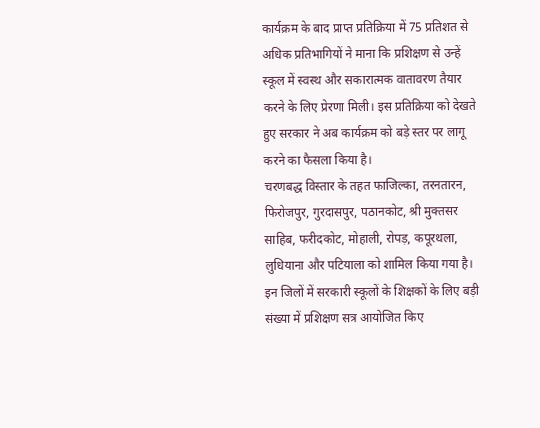कार्यक्रम के बाद प्राप्त प्रतिक्रिया में 75 प्रतिशत से अधिक प्रतिभागियों ने माना कि प्रशिक्षण से उन्हें स्कूल में स्वस्थ और सकारात्मक वातावरण तैयार करने के लिए प्रेरणा मिली। इस प्रतिक्रिया को देखते हुए सरकार ने अब कार्यक्रम को बड़े स्तर पर लागू करने का फैसला किया है।
चरणबद्ध विस्तार के तहत फाजिल्का, तरनतारन, फिरोजपुर, गुरदासपुर, पठानकोट, श्री मुक्तसर साहिब, फरीदकोट, मोहाली, रोपड़, कपूरथला, लुधियाना और पटियाला को शामिल किया गया है। इन जिलों में सरकारी स्कूलों के शिक्षकों के लिए बड़ी संख्या में प्रशिक्षण सत्र आयोजित किए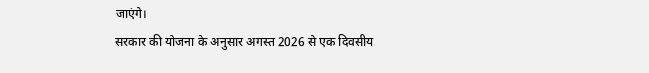जाएंगे।
सरकार की योजना के अनुसार अगस्त 2026 से एक दिवसीय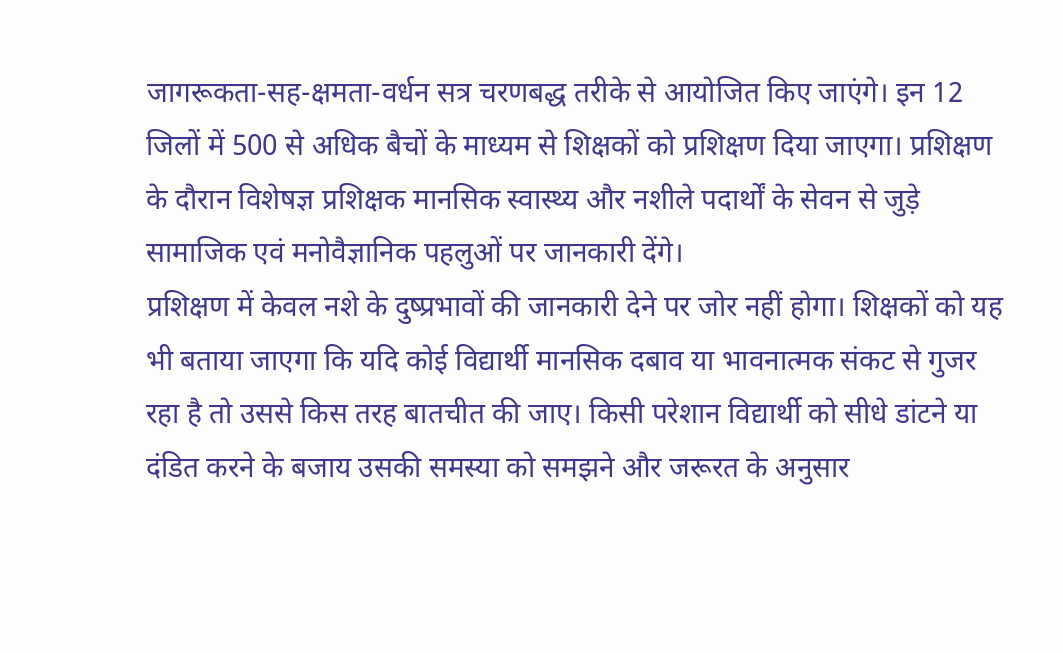जागरूकता-सह-क्षमता-वर्धन सत्र चरणबद्ध तरीके से आयोजित किए जाएंगे। इन 12 जिलों में 500 से अधिक बैचों के माध्यम से शिक्षकों को प्रशिक्षण दिया जाएगा। प्रशिक्षण के दौरान विशेषज्ञ प्रशिक्षक मानसिक स्वास्थ्य और नशीले पदार्थों के सेवन से जुड़े सामाजिक एवं मनोवैज्ञानिक पहलुओं पर जानकारी देंगे।
प्रशिक्षण में केवल नशे के दुष्प्रभावों की जानकारी देने पर जोर नहीं होगा। शिक्षकों को यह भी बताया जाएगा कि यदि कोई विद्यार्थी मानसिक दबाव या भावनात्मक संकट से गुजर रहा है तो उससे किस तरह बातचीत की जाए। किसी परेशान विद्यार्थी को सीधे डांटने या दंडित करने के बजाय उसकी समस्या को समझने और जरूरत के अनुसार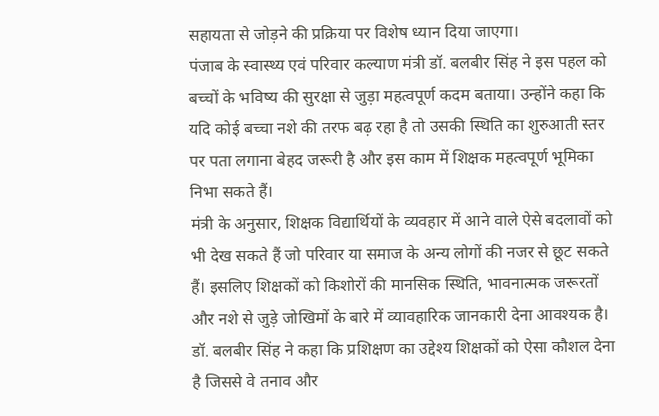सहायता से जोड़ने की प्रक्रिया पर विशेष ध्यान दिया जाएगा।
पंजाब के स्वास्थ्य एवं परिवार कल्याण मंत्री डॉ. बलबीर सिंह ने इस पहल को बच्चों के भविष्य की सुरक्षा से जुड़ा महत्वपूर्ण कदम बताया। उन्होंने कहा कि यदि कोई बच्चा नशे की तरफ बढ़ रहा है तो उसकी स्थिति का शुरुआती स्तर पर पता लगाना बेहद जरूरी है और इस काम में शिक्षक महत्वपूर्ण भूमिका निभा सकते हैं।
मंत्री के अनुसार, शिक्षक विद्यार्थियों के व्यवहार में आने वाले ऐसे बदलावों को भी देख सकते हैं जो परिवार या समाज के अन्य लोगों की नजर से छूट सकते हैं। इसलिए शिक्षकों को किशोरों की मानसिक स्थिति, भावनात्मक जरूरतों और नशे से जुड़े जोखिमों के बारे में व्यावहारिक जानकारी देना आवश्यक है।
डॉ. बलबीर सिंह ने कहा कि प्रशिक्षण का उद्देश्य शिक्षकों को ऐसा कौशल देना है जिससे वे तनाव और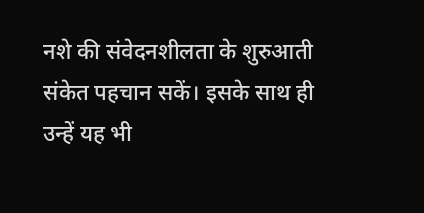नशे की संवेदनशीलता के शुरुआती संकेत पहचान सकें। इसके साथ ही उन्हें यह भी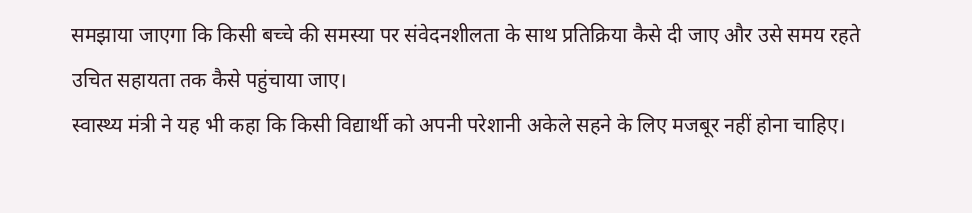समझाया जाएगा कि किसी बच्चे की समस्या पर संवेदनशीलता के साथ प्रतिक्रिया कैसे दी जाए और उसे समय रहते उचित सहायता तक कैसे पहुंचाया जाए।
स्वास्थ्य मंत्री ने यह भी कहा कि किसी विद्यार्थी को अपनी परेशानी अकेले सहने के लिए मजबूर नहीं होना चाहिए।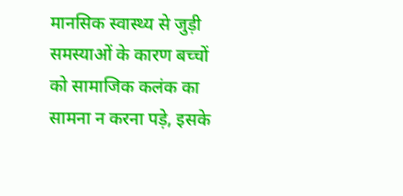मानसिक स्वास्थ्य से जुड़ी समस्याओं के कारण बच्चों को सामाजिक कलंक का सामना न करना पड़े, इसके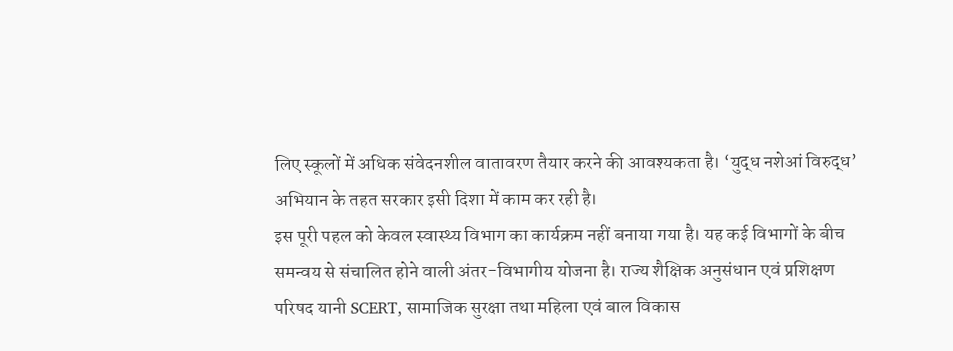लिए स्कूलों में अधिक संवेदनशील वातावरण तैयार करने की आवश्यकता है। ‘युद्ध नशेआं विरुद्ध’ अभियान के तहत सरकार इसी दिशा में काम कर रही है।
इस पूरी पहल को केवल स्वास्थ्य विभाग का कार्यक्रम नहीं बनाया गया है। यह कई विभागों के बीच समन्वय से संचालित होने वाली अंतर-विभागीय योजना है। राज्य शैक्षिक अनुसंधान एवं प्रशिक्षण परिषद यानी SCERT, सामाजिक सुरक्षा तथा महिला एवं बाल विकास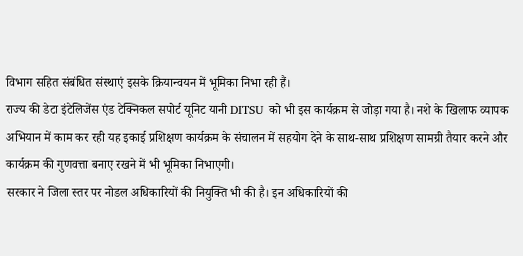विभाग सहित संबंधित संस्थाएं इसके क्रियान्वयन में भूमिका निभा रही हैं।
राज्य की डेटा इंटेलिजेंस एंड टेक्निकल सपोर्ट यूनिट यानी DITSU को भी इस कार्यक्रम से जोड़ा गया है। नशे के खिलाफ व्यापक अभियान में काम कर रही यह इकाई प्रशिक्षण कार्यक्रम के संचालन में सहयोग देने के साथ-साथ प्रशिक्षण सामग्री तैयार करने और कार्यक्रम की गुणवत्ता बनाए रखने में भी भूमिका निभाएगी।
सरकार ने जिला स्तर पर नोडल अधिकारियों की नियुक्ति भी की है। इन अधिकारियों की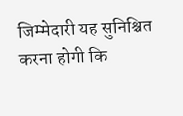जिम्मेदारी यह सुनिश्चित करना होगी कि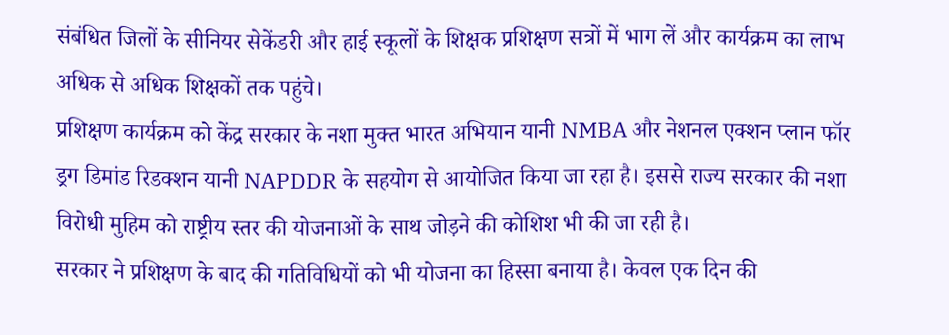संबंधित जिलों के सीनियर सेकेंडरी और हाई स्कूलों के शिक्षक प्रशिक्षण सत्रों में भाग लें और कार्यक्रम का लाभ अधिक से अधिक शिक्षकों तक पहुंचे।
प्रशिक्षण कार्यक्रम को केंद्र सरकार के नशा मुक्त भारत अभियान यानी NMBA और नेशनल एक्शन प्लान फॉर ड्रग डिमांड रिडक्शन यानी NAPDDR के सहयोग से आयोजित किया जा रहा है। इससे राज्य सरकार की नशा विरोधी मुहिम को राष्ट्रीय स्तर की योजनाओं के साथ जोड़ने की कोशिश भी की जा रही है।
सरकार ने प्रशिक्षण के बाद की गतिविधियों को भी योजना का हिस्सा बनाया है। केवल एक दिन की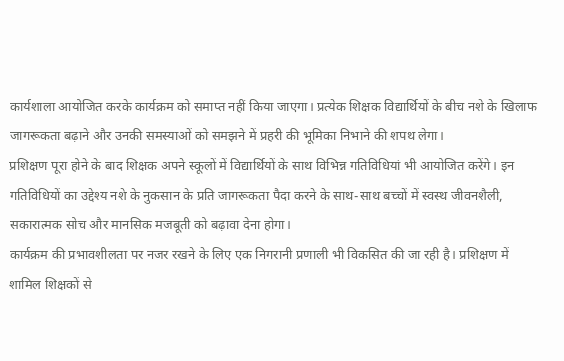कार्यशाला आयोजित करके कार्यक्रम को समाप्त नहीं किया जाएगा। प्रत्येक शिक्षक विद्यार्थियों के बीच नशे के खिलाफ जागरूकता बढ़ाने और उनकी समस्याओं को समझने में प्रहरी की भूमिका निभाने की शपथ लेगा।
प्रशिक्षण पूरा होने के बाद शिक्षक अपने स्कूलों में विद्यार्थियों के साथ विभिन्न गतिविधियां भी आयोजित करेंगे। इन गतिविधियों का उद्देश्य नशे के नुकसान के प्रति जागरूकता पैदा करने के साथ-साथ बच्चों में स्वस्थ जीवनशैली, सकारात्मक सोच और मानसिक मजबूती को बढ़ावा देना होगा।
कार्यक्रम की प्रभावशीलता पर नजर रखने के लिए एक निगरानी प्रणाली भी विकसित की जा रही है। प्रशिक्षण में शामिल शिक्षकों से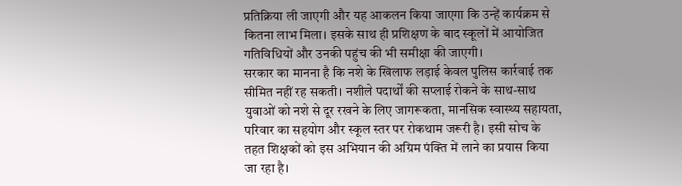प्रतिक्रिया ली जाएगी और यह आकलन किया जाएगा कि उन्हें कार्यक्रम से कितना लाभ मिला। इसके साथ ही प्रशिक्षण के बाद स्कूलों में आयोजित गतिविधियों और उनकी पहुंच की भी समीक्षा की जाएगी।
सरकार का मानना है कि नशे के खिलाफ लड़ाई केवल पुलिस कार्रवाई तक सीमित नहीं रह सकती। नशीले पदार्थों की सप्लाई रोकने के साथ-साथ युवाओं को नशे से दूर रखने के लिए जागरूकता, मानसिक स्वास्थ्य सहायता, परिवार का सहयोग और स्कूल स्तर पर रोकथाम जरूरी है। इसी सोच के तहत शिक्षकों को इस अभियान की अग्रिम पंक्ति में लाने का प्रयास किया जा रहा है।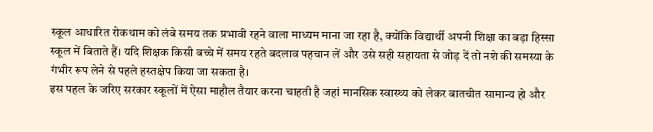स्कूल आधारित रोकथाम को लंबे समय तक प्रभावी रहने वाला माध्यम माना जा रहा है, क्योंकि विद्यार्थी अपनी शिक्षा का बड़ा हिस्सा स्कूल में बिताते हैं। यदि शिक्षक किसी बच्चे में समय रहते बदलाव पहचान लें और उसे सही सहायता से जोड़ दें तो नशे की समस्या के गंभीर रूप लेने से पहले हस्तक्षेप किया जा सकता है।
इस पहल के जरिए सरकार स्कूलों में ऐसा माहौल तैयार करना चाहती है जहां मानसिक स्वास्थ्य को लेकर बातचीत सामान्य हो और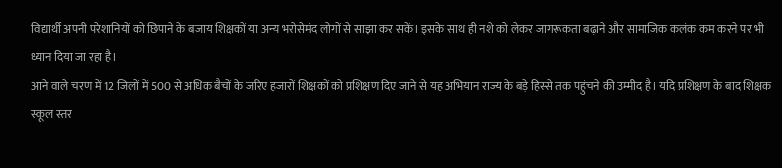विद्यार्थी अपनी परेशानियों को छिपाने के बजाय शिक्षकों या अन्य भरोसेमंद लोगों से साझा कर सकें। इसके साथ ही नशे को लेकर जागरूकता बढ़ाने और सामाजिक कलंक कम करने पर भी ध्यान दिया जा रहा है।
आने वाले चरण में 12 जिलों में 500 से अधिक बैचों के जरिए हजारों शिक्षकों को प्रशिक्षण दिए जाने से यह अभियान राज्य के बड़े हिस्से तक पहुंचने की उम्मीद है। यदि प्रशिक्षण के बाद शिक्षक स्कूल स्तर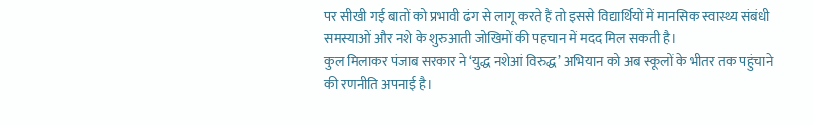पर सीखी गई बातों को प्रभावी ढंग से लागू करते हैं तो इससे विद्यार्थियों में मानसिक स्वास्थ्य संबंधी समस्याओं और नशे के शुरुआती जोखिमों की पहचान में मदद मिल सकती है।
कुल मिलाकर पंजाब सरकार ने ‘युद्ध नशेआं विरुद्ध’ अभियान को अब स्कूलों के भीतर तक पहुंचाने की रणनीति अपनाई है।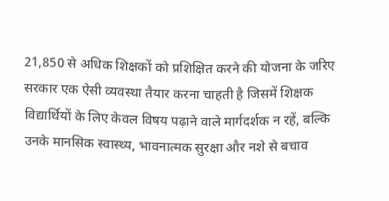21,850 से अधिक शिक्षकों को प्रशिक्षित करने की योजना के जरिए सरकार एक ऐसी व्यवस्था तैयार करना चाहती है जिसमें शिक्षक विद्यार्थियों के लिए केवल विषय पढ़ाने वाले मार्गदर्शक न रहें, बल्कि उनके मानसिक स्वास्थ्य, भावनात्मक सुरक्षा और नशे से बचाव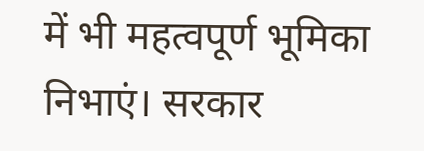में भी महत्वपूर्ण भूमिका निभाएं। सरकार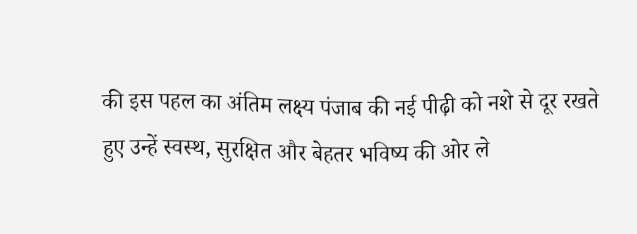की इस पहल का अंतिम लक्ष्य पंजाब की नई पीढ़ी को नशे से दूर रखते हुए उन्हें स्वस्थ, सुरक्षित और बेहतर भविष्य की ओर ले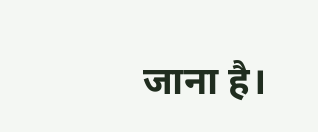जाना है।